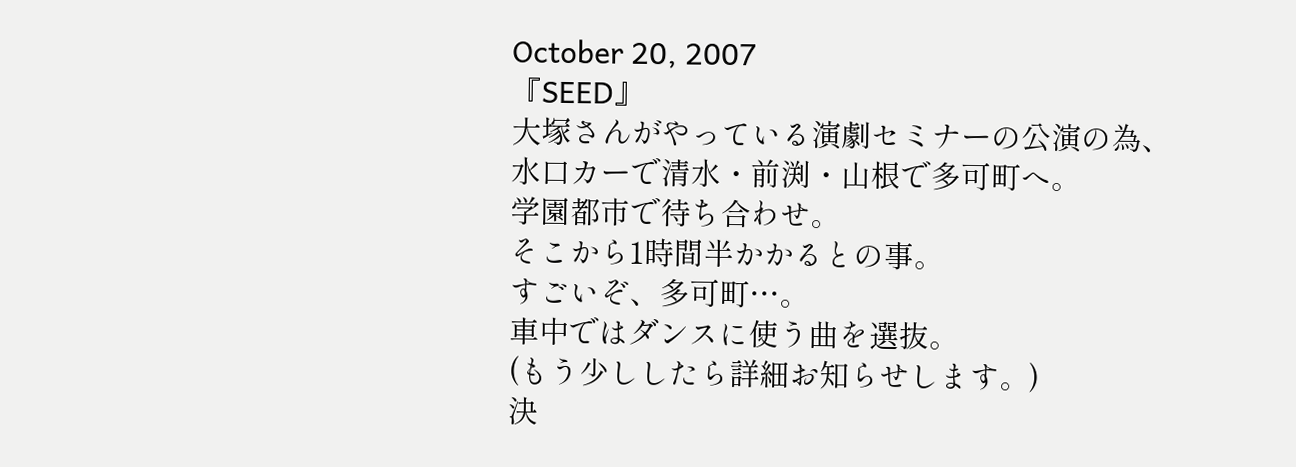October 20, 2007
『SEED』
大塚さんがやっている演劇セミナーの公演の為、
水口カーで清水・前渕・山根で多可町へ。
学園都市で待ち合わせ。
そこから1時間半かかるとの事。
すごいぞ、多可町…。
車中ではダンスに使う曲を選抜。
(もう少ししたら詳細お知らせします。)
決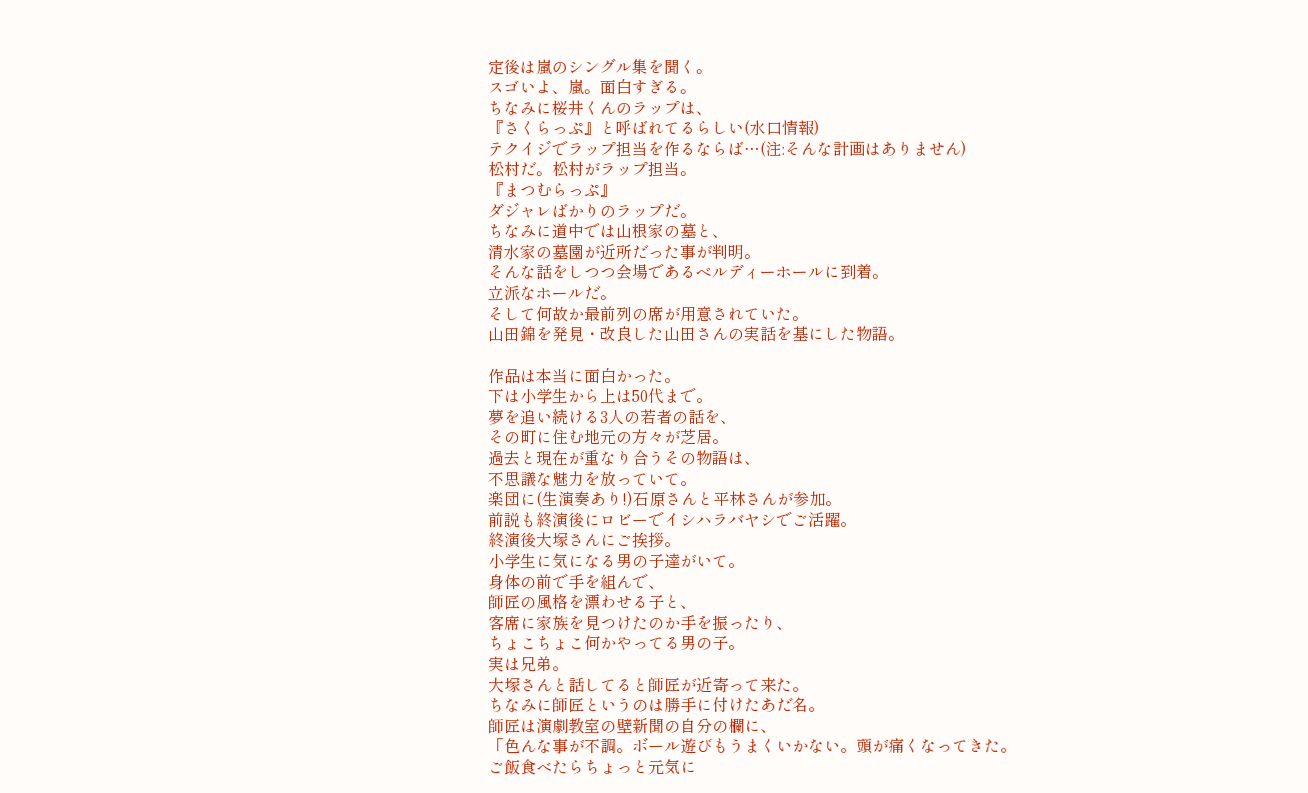定後は嵐のシングル集を聞く。
スゴいよ、嵐。面白すぎる。
ちなみに桜井くんのラップは、
『さくらっぷ』と呼ばれてるらしい(水口情報)
テクイジでラップ担当を作るならば…(注:そんな計画はありません)
松村だ。松村がラップ担当。
『まつむらっぷ』
ダジャレばかりのラップだ。
ちなみに道中では山根家の墓と、
清水家の墓園が近所だった事が判明。
そんな話をしつつ会場であるベルディーホールに到着。
立派なホールだ。
そして何故か最前列の席が用意されていた。
山田錦を発見・改良した山田さんの実話を基にした物語。

作品は本当に面白かった。
下は小学生から上は50代まで。
夢を追い続ける3人の若者の話を、
その町に住む地元の方々が芝居。
過去と現在が重なり合うその物語は、
不思議な魅力を放っていて。
楽団に(生演奏あり!)石原さんと平林さんが参加。
前説も終演後にロビーでイシハラバヤシでご活躍。
終演後大塚さんにご挨拶。
小学生に気になる男の子達がいて。
身体の前で手を組んで、
師匠の風格を漂わせる子と、
客席に家族を見つけたのか手を振ったり、
ちょこちょこ何かやってる男の子。
実は兄弟。
大塚さんと話してると師匠が近寄って来た。
ちなみに師匠というのは勝手に付けたあだ名。
師匠は演劇教室の壁新聞の自分の欄に、
「色んな事が不調。ボール遊びもうまくいかない。頭が痛くなってきた。
ご飯食べたらちょっと元気に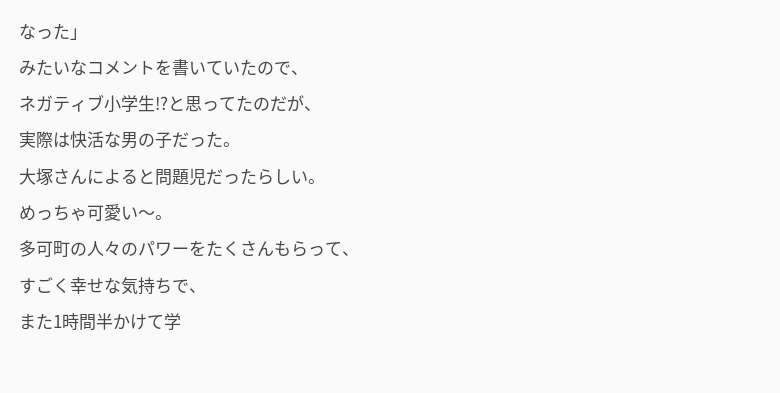なった」
みたいなコメントを書いていたので、
ネガティブ小学生!?と思ってたのだが、
実際は快活な男の子だった。
大塚さんによると問題児だったらしい。
めっちゃ可愛い〜。
多可町の人々のパワーをたくさんもらって、
すごく幸せな気持ちで、
また1時間半かけて学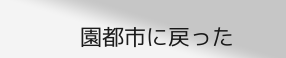園都市に戻った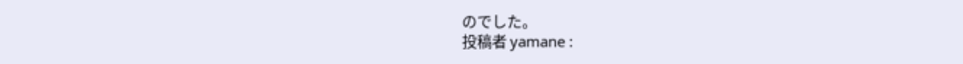のでした。
投稿者 yamane :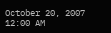October 20, 2007 12:00 AM